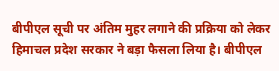बीपीएल सूची पर अंतिम मुहर लगाने की प्रक्रिया को लेकर हिमाचल प्रदेश सरकार ने बड़ा फैसला लिया है। बीपीएल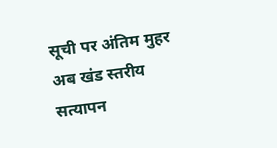सूची पर अंतिम मुहर अब खंड स्तरीय सत्यापन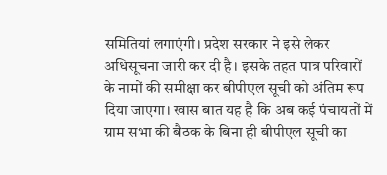समितियां लगाएंगी। प्रदेश सरकार ने इसे लेकर अधिसूचना जारी कर दी है। इसके तहत पात्र परिवारों के नामों की समीक्षा कर बीपीएल सूची को अंतिम रूप दिया जाएगा। खास बात यह है कि अब कई पंचायतों में ग्राम सभा की बैठक के बिना ही बीपीएल सूची का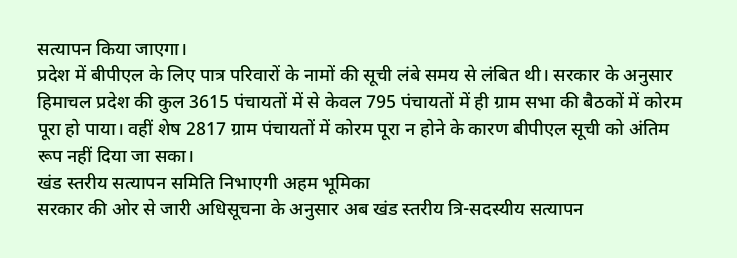सत्यापन किया जाएगा।
प्रदेश में बीपीएल के लिए पात्र परिवारों के नामों की सूची लंबे समय से लंबित थी। सरकार के अनुसार हिमाचल प्रदेश की कुल 3615 पंचायतों में से केवल 795 पंचायतों में ही ग्राम सभा की बैठकों में कोरम पूरा हो पाया। वहीं शेष 2817 ग्राम पंचायतों में कोरम पूरा न होने के कारण बीपीएल सूची को अंतिम रूप नहीं दिया जा सका।
खंड स्तरीय सत्यापन समिति निभाएगी अहम भूमिका
सरकार की ओर से जारी अधिसूचना के अनुसार अब खंड स्तरीय त्रि-सदस्यीय सत्यापन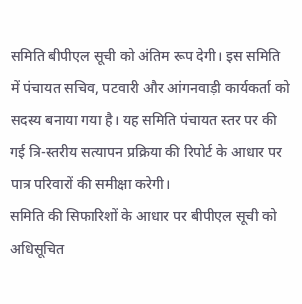समिति बीपीएल सूची को अंतिम रूप देगी। इस समिति में पंचायत सचिव, पटवारी और आंगनवाड़ी कार्यकर्ता को सदस्य बनाया गया है। यह समिति पंचायत स्तर पर की गई त्रि-स्तरीय सत्यापन प्रक्रिया की रिपोर्ट के आधार पर पात्र परिवारों की समीक्षा करेगी।
समिति की सिफारिशों के आधार पर बीपीएल सूची को अधिसूचित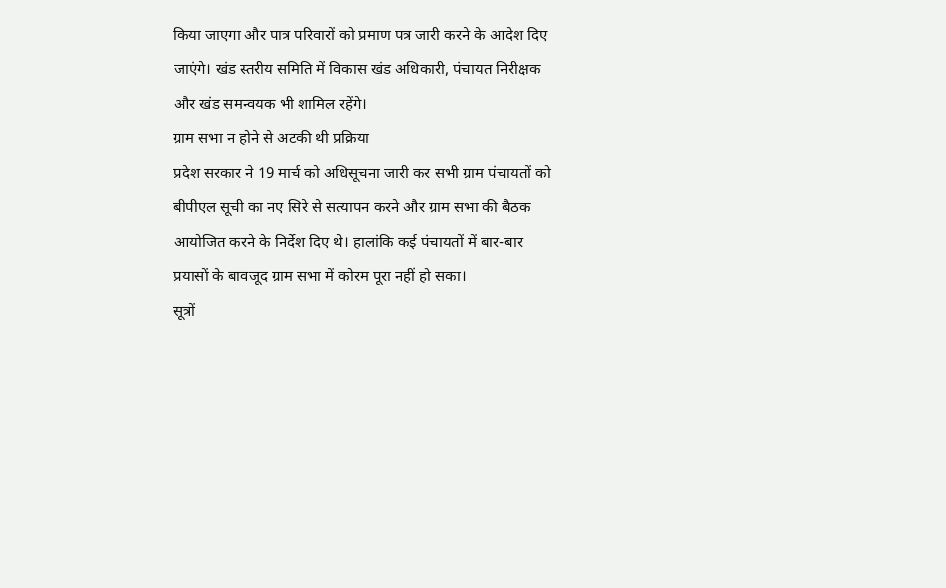किया जाएगा और पात्र परिवारों को प्रमाण पत्र जारी करने के आदेश दिए जाएंगे। खंड स्तरीय समिति में विकास खंड अधिकारी, पंचायत निरीक्षक और खंड समन्वयक भी शामिल रहेंगे।
ग्राम सभा न होने से अटकी थी प्रक्रिया
प्रदेश सरकार ने 19 मार्च को अधिसूचना जारी कर सभी ग्राम पंचायतों को बीपीएल सूची का नए सिरे से सत्यापन करने और ग्राम सभा की बैठक आयोजित करने के निर्देश दिए थे। हालांकि कई पंचायतों में बार-बार प्रयासों के बावजूद ग्राम सभा में कोरम पूरा नहीं हो सका।
सूत्रों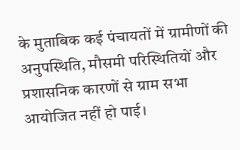के मुताबिक कई पंचायतों में ग्रामीणों की अनुपस्थिति, मौसमी परिस्थितियों और प्रशासनिक कारणों से ग्राम सभा आयोजित नहीं हो पाई।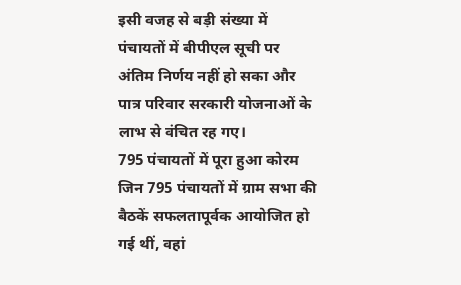इसी वजह से बड़ी संख्या में पंचायतों में बीपीएल सूची पर अंतिम निर्णय नहीं हो सका और पात्र परिवार सरकारी योजनाओं के लाभ से वंचित रह गए।
795 पंचायतों में पूरा हुआ कोरम
जिन 795 पंचायतों में ग्राम सभा की बैठकें सफलतापूर्वक आयोजित हो गई थीं, वहां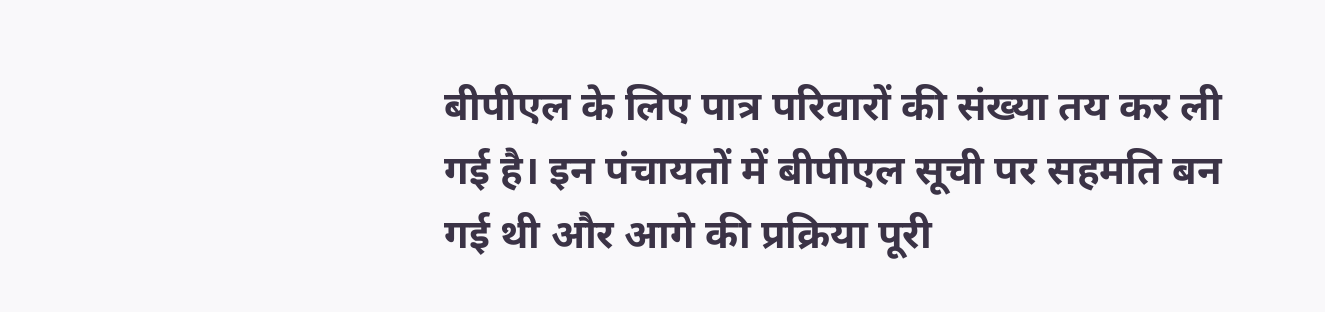बीपीएल के लिए पात्र परिवारों की संख्या तय कर ली गई है। इन पंचायतों में बीपीएल सूची पर सहमति बन गई थी और आगे की प्रक्रिया पूरी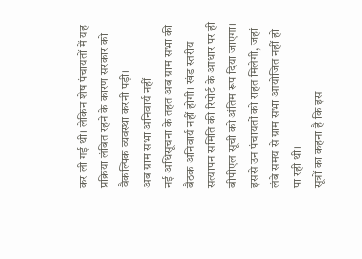कर ली गई थी। लेकिन शेष पंचायतों में यह प्रक्रिया लंबित रहने के कारण सरकार को वैकल्पिक व्यवस्था करनी पड़ी।
अब ग्राम सभा अनिवार्य नहीं
नई अधिसूचना के तहत अब ग्राम सभा की बैठक अनिवार्य नहीं होगी। खंड स्तरीय सत्यापन समिति की रिपोर्ट के आधार पर ही बीपीएल सूची को अंतिम रूप दिया जाएगा। इससे उन पंचायतों को राहत मिलेगी, जहां लंबे समय से ग्राम सभा आयोजित नहीं हो पा रही थी।
सूत्रों का कहना है कि इस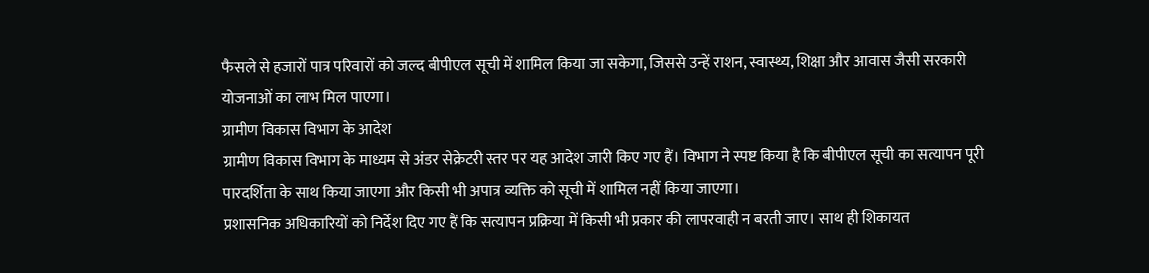फैसले से हजारों पात्र परिवारों को जल्द बीपीएल सूची में शामिल किया जा सकेगा, जिससे उन्हें राशन, स्वास्थ्य, शिक्षा और आवास जैसी सरकारी योजनाओं का लाभ मिल पाएगा।
ग्रामीण विकास विभाग के आदेश
ग्रामीण विकास विभाग के माध्यम से अंडर सेक्रेटरी स्तर पर यह आदेश जारी किए गए हैं। विभाग ने स्पष्ट किया है कि बीपीएल सूची का सत्यापन पूरी पारदर्शिता के साथ किया जाएगा और किसी भी अपात्र व्यक्ति को सूची में शामिल नहीं किया जाएगा।
प्रशासनिक अधिकारियों को निर्देश दिए गए हैं कि सत्यापन प्रक्रिया में किसी भी प्रकार की लापरवाही न बरती जाए। साथ ही शिकायत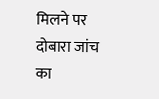मिलने पर दोबारा जांच का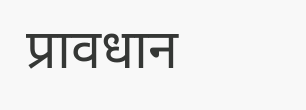प्रावधान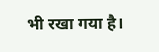भी रखा गया है।